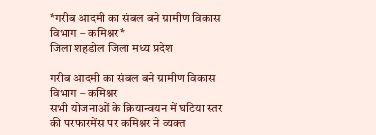*गरीब आदमी का संबल बने ग्रामीण विकास विभाग – कमिश्नर*
जिला शहडोल जिला मध्य प्रदेश

गरीब आदमी का संबल बने ग्रामीण विकास विभाग – कमिश्नर
सभी योजनाओं के क्रियान्वयन में घटिया स्तर की परफारमेंस पर कमिश्नर ने व्यक्त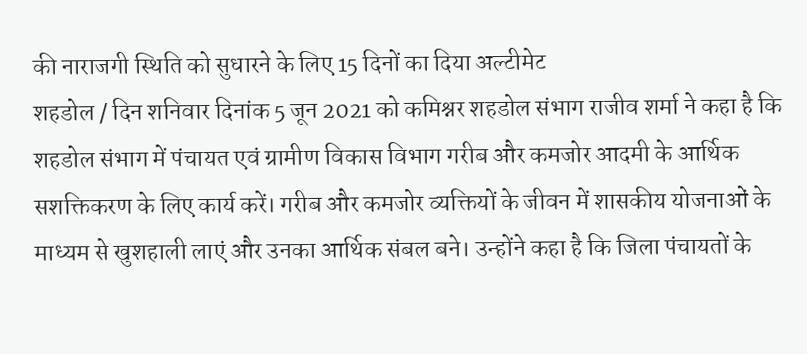की नाराजगी स्थिति को सुधारने के लिए 15 दिनों का दिया अल्टीमेट
शहडोल / दिन शनिवार दिनांक 5 जून 2021 को कमिश्नर शहडोल संभाग राजीव शर्मा ने कहा है कि शहडोल संभाग में पंचायत एवं ग्रामीण विकास विभाग गरीब और कमजोर आदमी के आर्थिक सशक्तिकरण के लिए कार्य करें। गरीब और कमजोर व्यक्तियों के जीवन में शासकीय योजनाओं के माध्यम से खुशहाली लाएं और उनका आर्थिक संबल बने। उन्होंने कहा है कि जिला पंचायतों के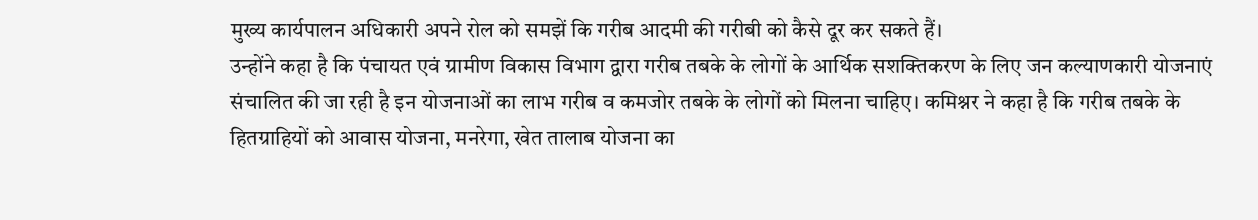मुख्य कार्यपालन अधिकारी अपने रोल को समझें कि गरीब आदमी की गरीबी को कैसे दूर कर सकते हैं।
उन्होंने कहा है कि पंचायत एवं ग्रामीण विकास विभाग द्वारा गरीब तबके के लोगों के आर्थिक सशक्तिकरण के लिए जन कल्याणकारी योजनाएं संचालित की जा रही है इन योजनाओं का लाभ गरीब व कमजोर तबके के लोगों को मिलना चाहिए। कमिश्नर ने कहा है कि गरीब तबके के हितग्राहियों को आवास योजना, मनरेगा, खेत तालाब योजना का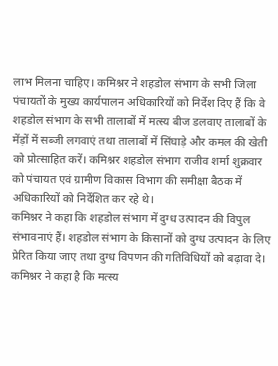लाभ मिलना चाहिए। कमिश्नर ने शहडोल संभाग के सभी जिला पंचायतों के मुख्य कार्यपालन अधिकारियों को निर्देश दिए हैं कि वे शहडोल संभाग के सभी तालाबों में मत्स्य बीज डलवाए तालाबों के मेंड़ों में सब्जी लगवाएं तथा तालाबों में सिंघाड़े और कमल की खेती को प्रोत्साहित करें। कमिश्नर शहडोल संभाग राजीव शर्मा शुक्रवार को पंचायत एवं ग्रामीण विकास विभाग की समीक्षा बैठक में अधिकारियों को निर्देशित कर रहे थे।
कमिश्नर ने कहा कि शहडोल संभाग में दुग्ध उत्पादन की विपुल संभावनाएं हैं। शहडोल संभाग के किसानों को दुग्ध उत्पादन के लिए प्रेरित किया जाए तथा दुग्ध विपणन की गतिविधियों को बढ़ावा दे। कमिश्नर ने कहा है कि मत्स्य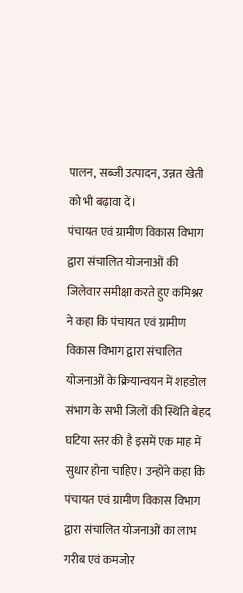पालन, सब्जी उत्पादन, उन्नत खेती को भी बढ़ावा दें।
पंचायत एवं ग्रामीण विकास विभाग द्वारा संचालित योजनाओं की जिलेवार समीक्षा करते हुए कमिश्नर ने कहा कि पंचायत एवं ग्रामीण विकास विभाग द्वारा संचालित योजनाओं के क्रियान्वयन में शहडोल संभाग के सभी जिलों की स्थिति बेहद घटिया स्तर की है इसमें एक माह में सुधार होना चाहिए। उन्होंने कहा कि पंचायत एवं ग्रामीण विकास विभाग द्वारा संचालित योजनाओं का लाभ गरीब एवं कमजोर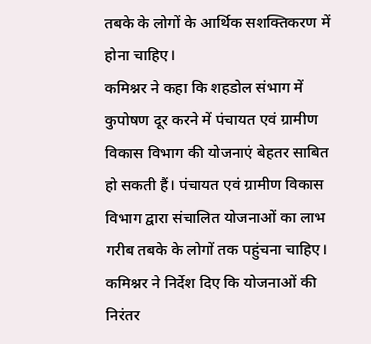तबके के लोगों के आर्थिक सशक्तिकरण में होना चाहिए।
कमिश्नर ने कहा कि शहडोल संभाग में कुपोषण दूर करने में पंचायत एवं ग्रामीण विकास विभाग की योजनाएं बेहतर साबित हो सकती हैं। पंचायत एवं ग्रामीण विकास विभाग द्वारा संचालित योजनाओं का लाभ गरीब तबके के लोगों तक पहुंचना चाहिए। कमिश्नर ने निर्देश दिए कि योजनाओं की निरंतर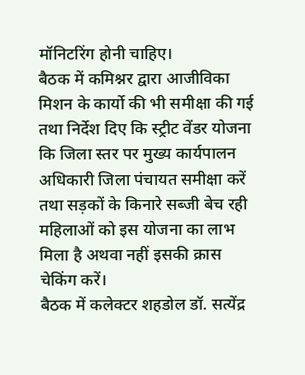मॉनिटरिंग होनी चाहिए।
बैठक में कमिश्नर द्वारा आजीविका मिशन के कार्यो की भी समीक्षा की गई तथा निर्देश दिए कि स्ट्रीट वेंडर योजना कि जिला स्तर पर मुख्य कार्यपालन अधिकारी जिला पंचायत समीक्षा करें तथा सड़कों के किनारे सब्जी बेच रही महिलाओं को इस योजना का लाभ मिला है अथवा नहीं इसकी क्रास चेकिंग करें।
बैठक में कलेक्टर शहडोल डॉ. सत्येंद्र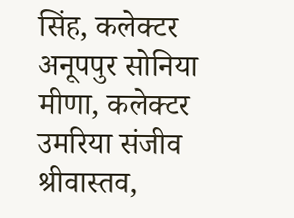सिंह, कलेक्टर अनूपपुर सोनिया मीणा, कलेक्टर उमरिया संजीव श्रीवास्तव,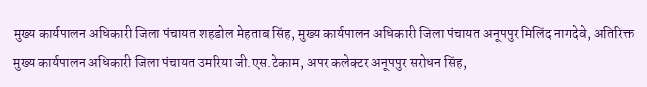मुख्य कार्यपालन अधिकारी जिला पंचायत शहडोल मेहताब सिंह, मुख्य कार्यपालन अधिकारी जिला पंचायत अनूपपुर मिलिंद नागदेवे, अतिरिक्त मुख्य कार्यपालन अधिकारी जिला पंचायत उमरिया जी.एस.टेकाम, अपर कलेक्टर अनूपपुर सरोधन सिंह,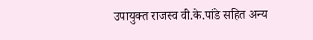उपायुक्त राजस्व वी.के.पांडे सहित अन्य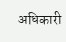अधिकारी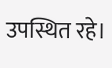उपस्थित रहे।